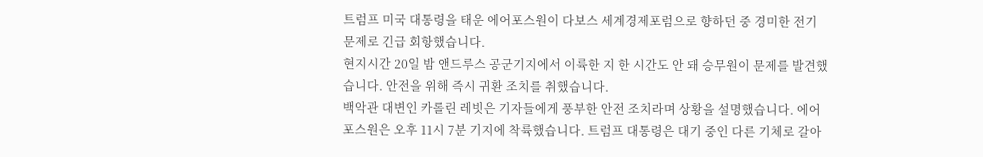트럼프 미국 대통령을 태운 에어포스원이 다보스 세계경제포럼으로 향하던 중 경미한 전기 문제로 긴급 회항했습니다.
현지시간 20일 밤 앤드루스 공군기지에서 이륙한 지 한 시간도 안 돼 승무원이 문제를 발견했습니다. 안전을 위해 즉시 귀환 조치를 취했습니다.
백악관 대변인 카롤린 레빗은 기자들에게 풍부한 안전 조치라며 상황을 설명했습니다. 에어포스원은 오후 11시 7분 기지에 착륙했습니다. 트럼프 대통령은 대기 중인 다른 기체로 갈아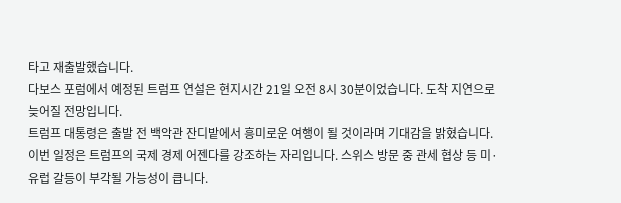타고 재출발했습니다.
다보스 포럼에서 예정된 트럼프 연설은 현지시간 21일 오전 8시 30분이었습니다. 도착 지연으로 늦어질 전망입니다.
트럼프 대통령은 출발 전 백악관 잔디밭에서 흥미로운 여행이 될 것이라며 기대감을 밝혔습니다. 이번 일정은 트럼프의 국제 경제 어젠다를 강조하는 자리입니다. 스위스 방문 중 관세 협상 등 미·유럽 갈등이 부각될 가능성이 큽니다.